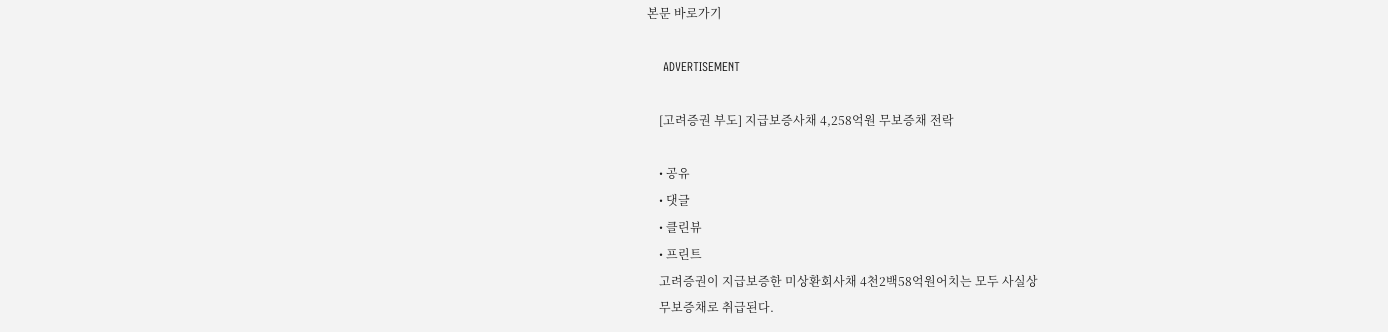본문 바로가기

    ADVERTISEMENT

    [고려증권 부도] 지급보증사채 4,258억원 무보증채 전락

    • 공유
    • 댓글
    • 클린뷰
    • 프린트
    고려증권이 지급보증한 미상환회사채 4천2백58억원어치는 모두 사실상
    무보증채로 취급된다.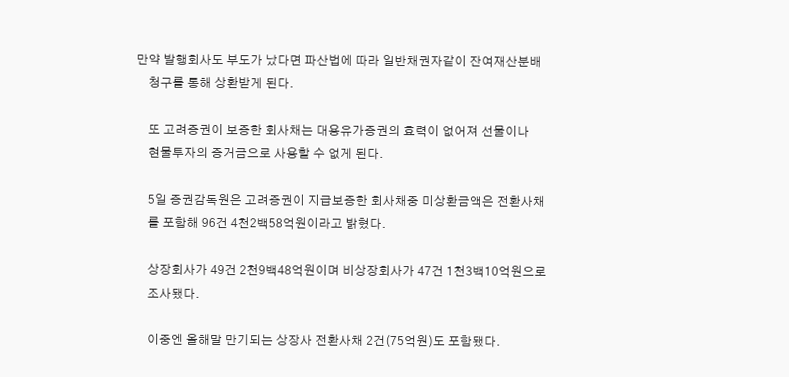만약 발행회사도 부도가 났다면 파산법에 따라 일반채권자같이 잔여재산분배
    청구를 통해 상환받게 된다.

    또 고려증권이 보증한 회사채는 대용유가증권의 효력이 없어져 선물이나
    현물투자의 증거금으로 사용할 수 없게 된다.

    5일 증권감독원은 고려증권이 지급보증한 회사채중 미상환금액은 전환사채
    를 포함해 96건 4천2백58억원이라고 밝혔다.

    상장회사가 49건 2천9백48억원이며 비상장회사가 47건 1천3백10억원으로
    조사됐다.

    이중엔 올해말 만기되는 상장사 전환사채 2건(75억원)도 포함됐다.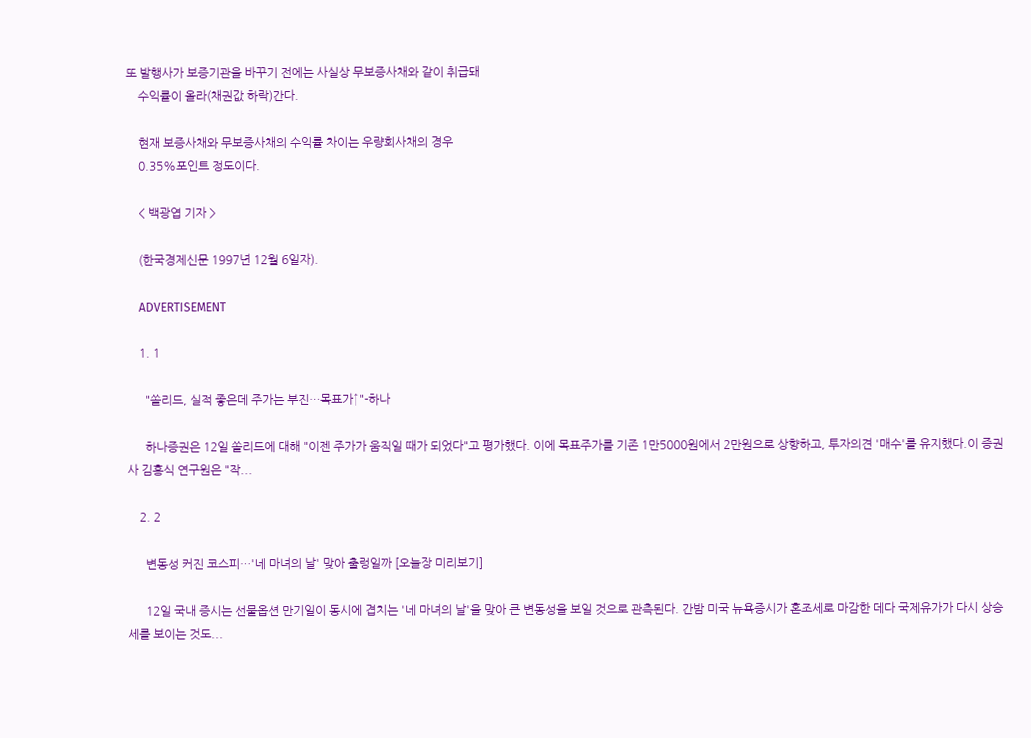또 발행사가 보증기관을 바꾸기 전에는 사실상 무보증사채와 같이 취급돼
    수익률이 올라(채권값 하락)간다.

    현재 보증사채와 무보증사채의 수익률 차이는 우량회사채의 경우
    0.35%포인트 정도이다.

    < 백광엽 기자 >

    (한국경제신문 1997년 12월 6일자).

    ADVERTISEMENT

    1. 1

      "쏠리드, 실적 좋은데 주가는 부진…목표가↑"-하나

      하나증권은 12일 쏠리드에 대해 "이젠 주가가 움직일 때가 되었다"고 평가했다. 이에 목표주가를 기존 1만5000원에서 2만원으로 상향하고, 투자의견 '매수'를 유지했다.이 증권사 김홍식 연구원은 "작...

    2. 2

      변동성 커진 코스피…'네 마녀의 날' 맞아 출렁일까 [오늘장 미리보기]

      12일 국내 증시는 선물옵션 만기일이 동시에 겹치는 '네 마녀의 날'을 맞아 큰 변동성을 보일 것으로 관측된다. 간밤 미국 뉴욕증시가 혼조세로 마감한 데다 국제유가가 다시 상승세를 보이는 것도...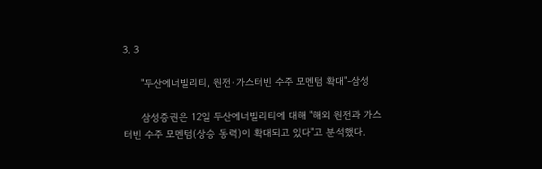3. 3

      "두산에너빌리티, 원전·가스터빈 수주 모멘텀 확대"-삼성

      삼성증권은 12일 두산에너빌리티에 대해 "해외 원전과 가스터빈 수주 모멘텀(상승 동력)이 확대되고 있다"고 분석했다.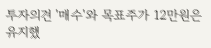투자의견 '매수'와 목표주가 12만원은 유지했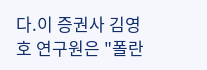다.이 증권사 김영호 연구원은 "폴란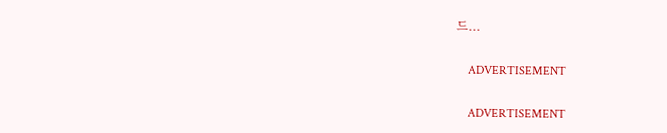드...

    ADVERTISEMENT

    ADVERTISEMENT